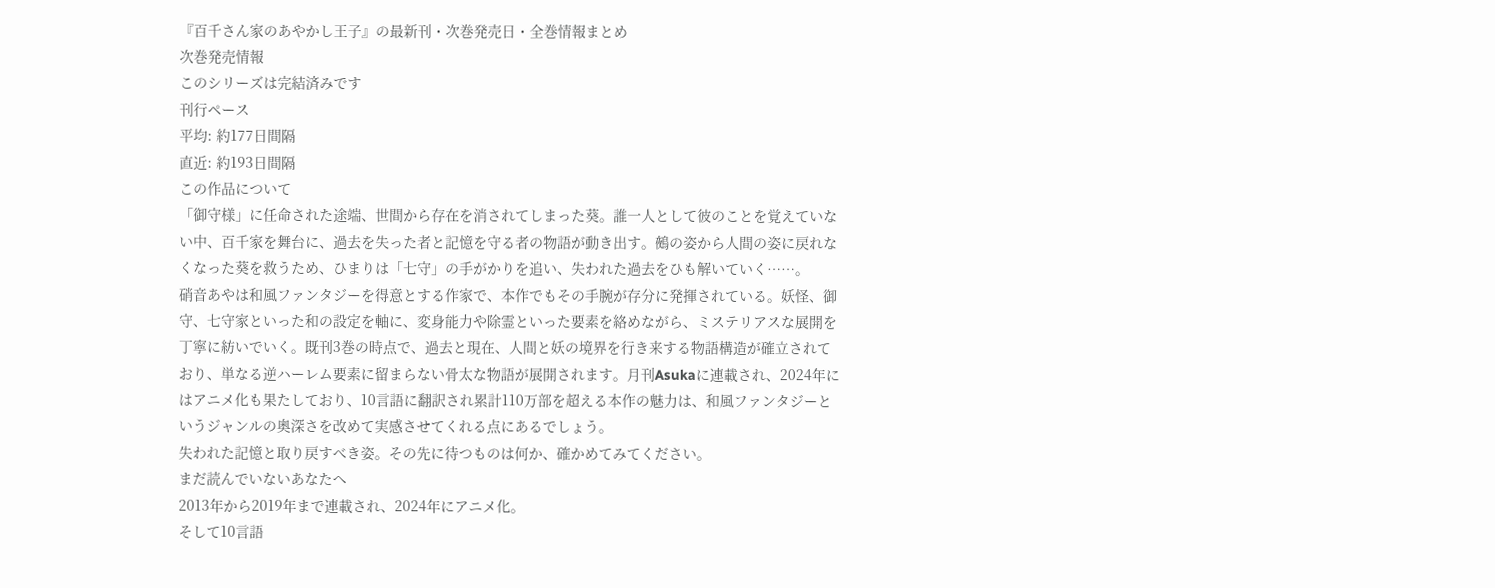『百千さん家のあやかし王子』の最新刊・次巻発売日・全巻情報まとめ
次巻発売情報
このシリーズは完結済みです
刊行ペース
平均: 約177日間隔
直近: 約193日間隔
この作品について
「御守様」に任命された途端、世間から存在を消されてしまった葵。誰一人として彼のことを覚えていない中、百千家を舞台に、過去を失った者と記憶を守る者の物語が動き出す。鵺の姿から人間の姿に戻れなくなった葵を救うため、ひまりは「七守」の手がかりを追い、失われた過去をひも解いていく……。
硝音あやは和風ファンタジーを得意とする作家で、本作でもその手腕が存分に発揮されている。妖怪、御守、七守家といった和の設定を軸に、変身能力や除霊といった要素を絡めながら、ミステリアスな展開を丁寧に紡いでいく。既刊3巻の時点で、過去と現在、人間と妖の境界を行き来する物語構造が確立されており、単なる逆ハーレム要素に留まらない骨太な物語が展開されます。月刊Asukaに連載され、2024年にはアニメ化も果たしており、10言語に翻訳され累計110万部を超える本作の魅力は、和風ファンタジーというジャンルの奥深さを改めて実感させてくれる点にあるでしょう。
失われた記憶と取り戻すべき姿。その先に待つものは何か、確かめてみてください。
まだ読んでいないあなたへ
2013年から2019年まで連載され、2024年にアニメ化。
そして10言語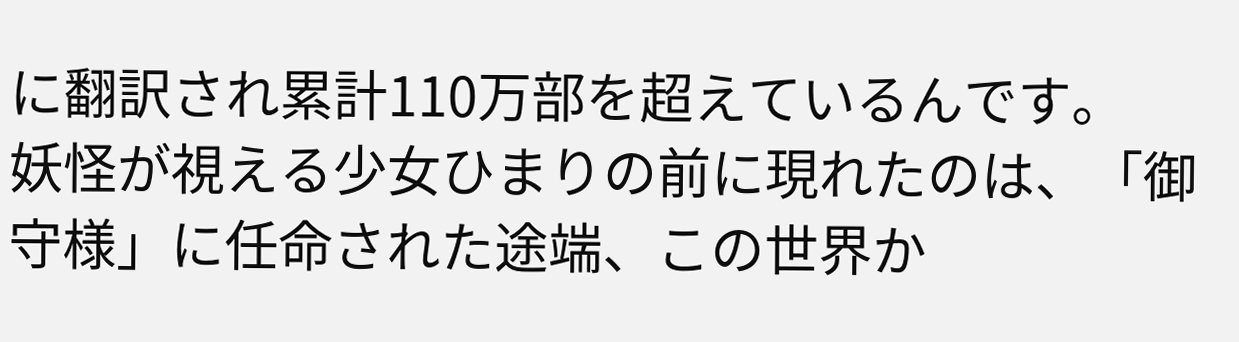に翻訳され累計110万部を超えているんです。
妖怪が視える少女ひまりの前に現れたのは、「御守様」に任命された途端、この世界か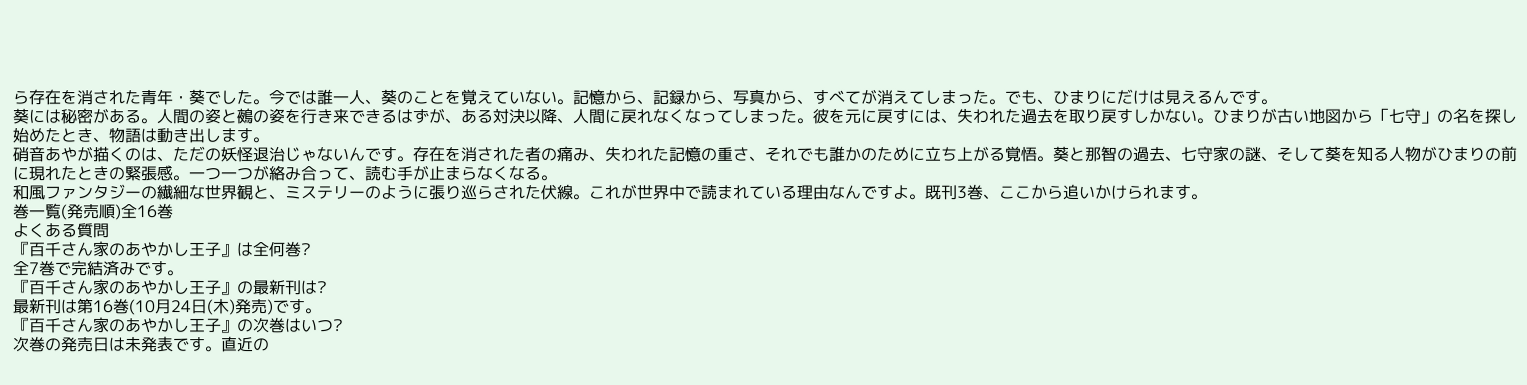ら存在を消された青年・葵でした。今では誰一人、葵のことを覚えていない。記憶から、記録から、写真から、すべてが消えてしまった。でも、ひまりにだけは見えるんです。
葵には秘密がある。人間の姿と鵺の姿を行き来できるはずが、ある対決以降、人間に戻れなくなってしまった。彼を元に戻すには、失われた過去を取り戻すしかない。ひまりが古い地図から「七守」の名を探し始めたとき、物語は動き出します。
硝音あやが描くのは、ただの妖怪退治じゃないんです。存在を消された者の痛み、失われた記憶の重さ、それでも誰かのために立ち上がる覚悟。葵と那智の過去、七守家の謎、そして葵を知る人物がひまりの前に現れたときの緊張感。一つ一つが絡み合って、読む手が止まらなくなる。
和風ファンタジーの繊細な世界観と、ミステリーのように張り巡らされた伏線。これが世界中で読まれている理由なんですよ。既刊3巻、ここから追いかけられます。
巻一覧(発売順)全16巻
よくある質問
『百千さん家のあやかし王子』は全何巻?
全7巻で完結済みです。
『百千さん家のあやかし王子』の最新刊は?
最新刊は第16巻(10月24日(木)発売)です。
『百千さん家のあやかし王子』の次巻はいつ?
次巻の発売日は未発表です。直近の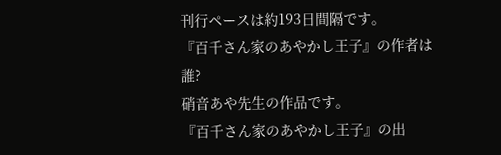刊行ペースは約193日間隔です。
『百千さん家のあやかし王子』の作者は誰?
硝音あや先生の作品です。
『百千さん家のあやかし王子』の出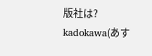版社は?
kadokawa(あす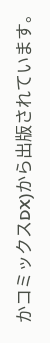かコミックスDX)から出版されています。